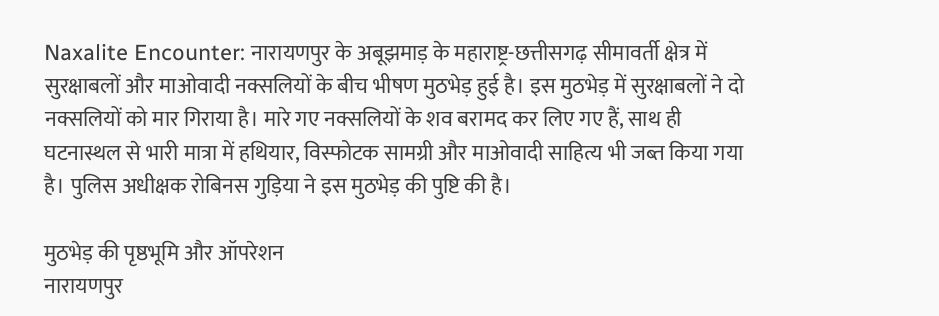Naxalite Encounter: नारायणपुर के अबूझमाड़ के महाराष्ट्र-छत्तीसगढ़ सीमावर्ती क्षेत्र में सुरक्षाबलों और माओवादी नक्सलियों के बीच भीषण मुठभेड़ हुई है। इस मुठभेड़ में सुरक्षाबलों ने दो नक्सलियों को मार गिराया है। मारे गए नक्सलियों के शव बरामद कर लिए गए हैं, साथ ही घटनास्थल से भारी मात्रा में हथियार, विस्फोटक सामग्री और माओवादी साहित्य भी जब्त किया गया है। पुलिस अधीक्षक रोबिनस गुड़िया ने इस मुठभेड़ की पुष्टि की है।

मुठभेड़ की पृष्ठभूमि और ऑपरेशन
नारायणपुर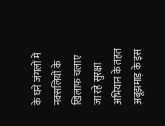के घने जंगलों में नक्सलियों के खिलाफ चलाए जा रहे सुरक्षा अभियान के तहत अबूझमाड़ के इस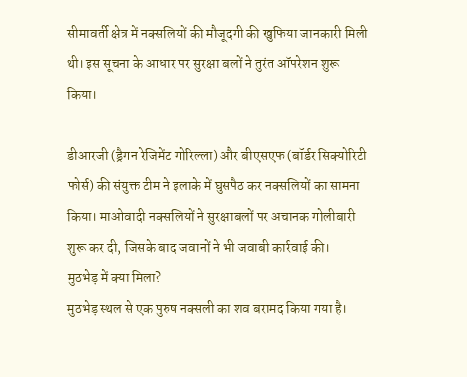सीमावर्ती क्षेत्र में नक्सलियों की मौजूदगी की खुफिया जानकारी मिली थी। इस सूचना के आधार पर सुरक्षा बलों ने तुरंत ऑपरेशन शुरू किया।

डीआरजी (ड्रैगन रेजिमेंट गोरिल्ला) और बीएसएफ (बॉर्डर सिक्योरिटी फोर्स) की संयुक्त टीम ने इलाके में घुसपैठ कर नक्सलियों का सामना किया। माओवादी नक्सलियों ने सुरक्षाबलों पर अचानक गोलीबारी शुरू कर दी, जिसके बाद जवानों ने भी जवाबी कार्रवाई की।
मुठभेड़ में क्या मिला?
मुठभेड़ स्थल से एक पुरुष नक्सली का शव बरामद किया गया है।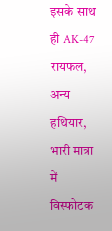इसके साथ ही AK-47 रायफल, अन्य हथियार, भारी मात्रा में विस्फोटक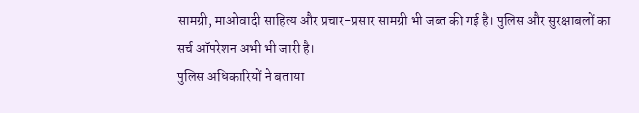सामग्री, माओवादी साहित्य और प्रचार-प्रसार सामग्री भी जब्त की गई है। पुलिस और सुरक्षाबलों का सर्च ऑपरेशन अभी भी जारी है।
पुलिस अधिकारियों ने बताया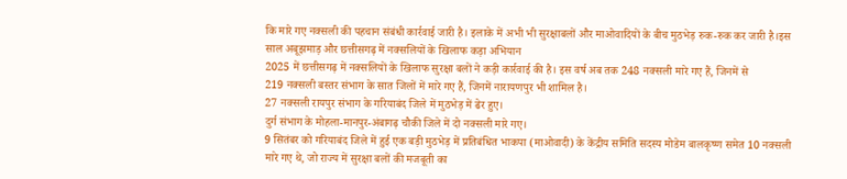कि मारे गए नक्सली की पहचान संबंधी कार्रवाई जारी है। इलाके में अभी भी सुरक्षाबलों और माओवादियों के बीच मुठभेड़ रुक-रुक कर जारी है।इस साल अबूझमाड़ और छत्तीसगढ़ में नक्सलियों के खिलाफ कड़ा अभियान
2025 में छत्तीसगढ़ में नक्सलियों के खिलाफ सुरक्षा बलों ने कड़ी कार्रवाई की है। इस वर्ष अब तक 248 नक्सली मारे गए हैं, जिनमें से
219 नक्सली बस्तर संभाग के सात जिलों में मारे गए हैं, जिनमें नारायणपुर भी शामिल है।
27 नक्सली रायपुर संभाग के गरियाबंद जिले में मुठभेड़ में ढेर हुए।
दुर्ग संभाग के मोहला-मानपुर-अंबागढ़ चौकी जिले में दो नक्सली मारे गए।
9 सितंबर को गरियाबंद जिले में हुई एक बड़ी मुठभेड़ में प्रतिबंधित भाकपा (माओवादी) के केंद्रीय समिति सदस्य मोडेम बालकृष्ण समेत 10 नक्सली मारे गए थे, जो राज्य में सुरक्षा बलों की मजबूती का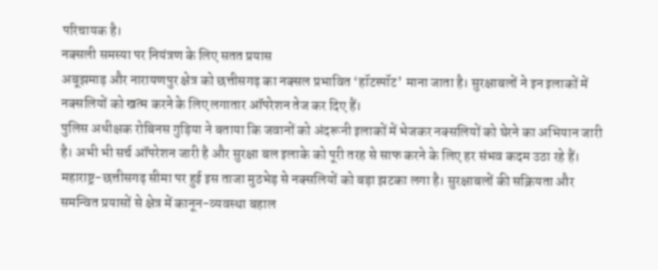परिचायक है।
नक्सली समस्या पर नियंत्रण के लिए सतत प्रयास
अबूझमाड़ और नारायणपुर क्षेत्र को छत्तीसगढ़ का नक्सल प्रभावित ‘हॉटस्पॉट’ माना जाता है। सुरक्षाबलों ने इन इलाकों में नक्सलियों को खत्म करने के लिए लगातार ऑपरेशन तेज कर दिए हैं।
पुलिस अधीक्षक रोबिनस गुड़िया ने बताया कि जवानों को अंदरूनी इलाकों में भेजकर नक्सलियों को घेरने का अभियान जारी है। अभी भी सर्च ऑपरेशन जारी है और सुरक्षा बल इलाके को पूरी तरह से साफ करने के लिए हर संभव कदम उठा रहे हैं।
महाराष्ट्र-छत्तीसगढ़ सीमा पर हुई इस ताजा मुठभेड़ से नक्सलियों को बड़ा झटका लगा है। सुरक्षाबलों की सक्रियता और समन्वित प्रयासों से क्षेत्र में कानून-व्यवस्था बहाल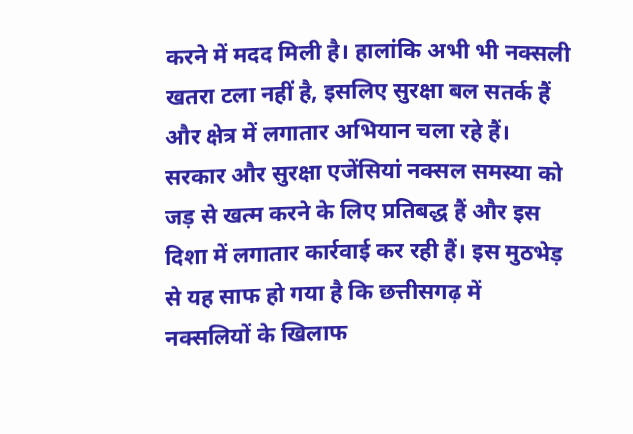करने में मदद मिली है। हालांकि अभी भी नक्सली खतरा टला नहीं है, इसलिए सुरक्षा बल सतर्क हैं और क्षेत्र में लगातार अभियान चला रहे हैं।
सरकार और सुरक्षा एजेंसियां नक्सल समस्या को जड़ से खत्म करने के लिए प्रतिबद्ध हैं और इस दिशा में लगातार कार्रवाई कर रही हैं। इस मुठभेड़ से यह साफ हो गया है कि छत्तीसगढ़ में नक्सलियों के खिलाफ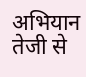अभियान तेजी से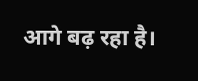आगे बढ़ रहा है।